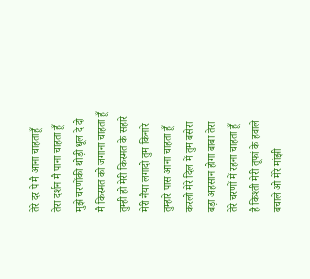तेरे दर पे मै आना चाहताहूँ
तेरा दर्शन मै पाना चाहता हूँ
मुझे चरणोंकी थोड़ी धूल दे दो
मै किस्मत को जगाना चाहता हूँ
तुम्ही हो मेरी किस्मत के सहारे
मेरी नैया लगादो तुम किनारे
तुम्हारे पास आना चाहता हूँ
करलो मेरे दिल में तुम बसेरा
बड़ा अहसान होगा बाबा तेरा
तेरे चरणों में रहना चाहता हूँ
है किश्ती मेरी तूफां के हवाले
बचाले ओ मेरे मांझी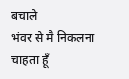बचाले
भंवर से मै निकलना चाहता हूँ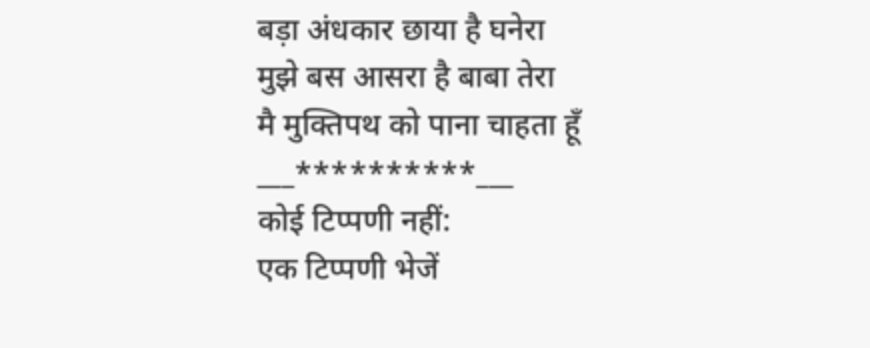बड़ा अंधकार छाया है घनेरा
मुझे बस आसरा है बाबा तेरा
मै मुक्तिपथ को पाना चाहता हूँ
___**********___
कोई टिप्पणी नहीं:
एक टिप्पणी भेजें